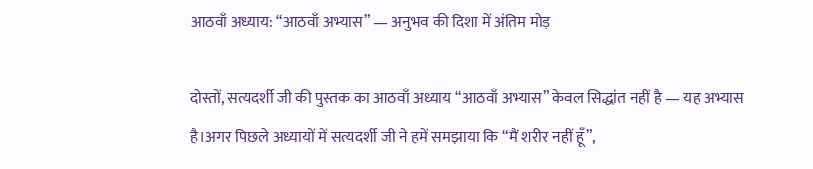आठवाँ अध्याय: “आठवाँ अभ्यास” — अनुभव की दिशा में अंतिम मोड़

दोस्तों, सत्यदर्शी जी की पुस्तक का आठवाँ अध्याय “आठवाँ अभ्यास” केवल सिद्धांत नहीं है — यह अभ्यास है।अगर पिछले अध्यायों में सत्यदर्शी जी ने हमें समझाया कि “मैं शरीर नहीं हूँ”,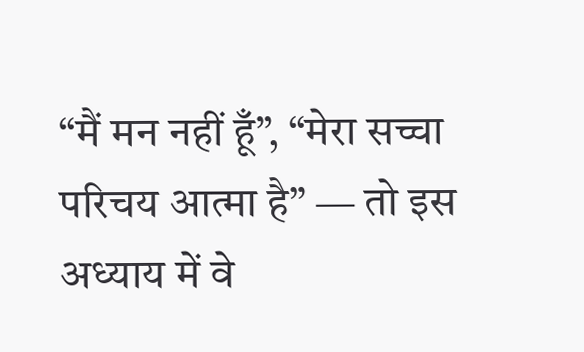“मैं मन नहीं हूँ”, “मेरा सच्चा परिचय आत्मा है” — तो इस अध्याय में वे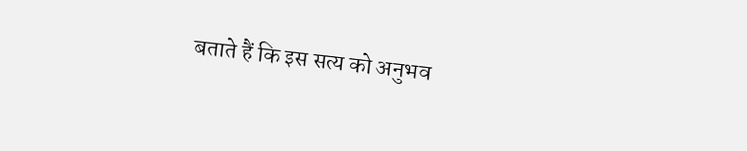बताते हैं कि इस सत्य को अनुभव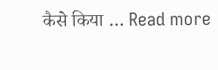कैसे किया … Read more